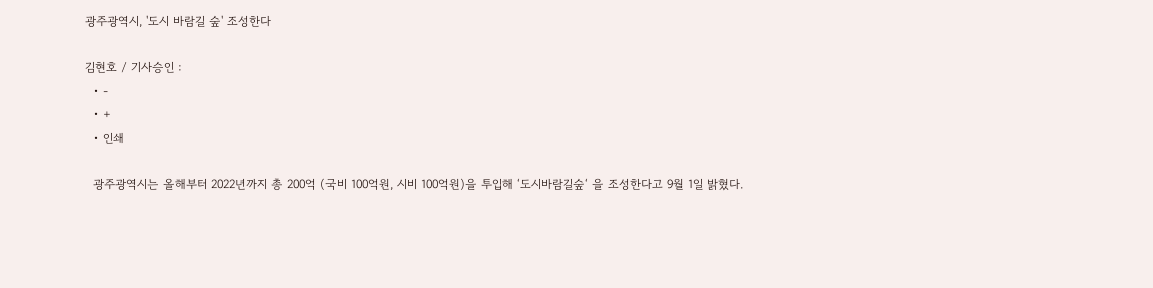광주광역시, '도시 바람길 숲' 조성한다

김현호 / 기사승인 :
  • -
  • +
  • 인쇄

  광주광역시는 올해부터 2022년까지 총 200억 (국비 100억원, 시비 100억원)을 투입해 ‘도시바람길숲‘ 을 조성한다고 9월 1일 밝혔다.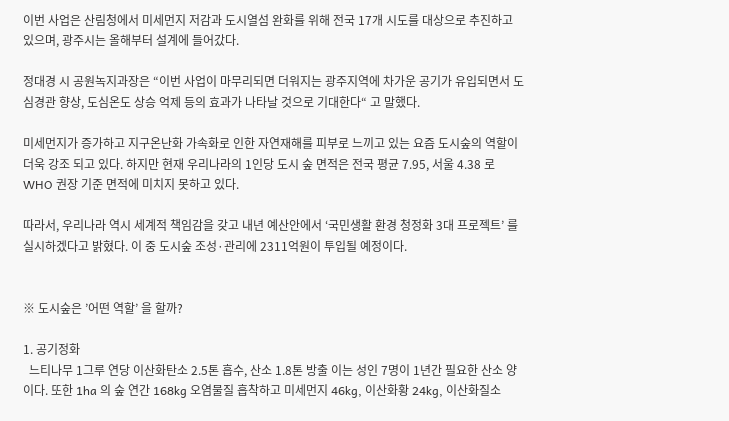이번 사업은 산림청에서 미세먼지 저감과 도시열섬 완화를 위해 전국 17개 시도를 대상으로 추진하고 있으며, 광주시는 올해부터 설계에 들어갔다.

정대경 시 공원녹지과장은 “이번 사업이 마무리되면 더워지는 광주지역에 차가운 공기가 유입되면서 도심경관 향상, 도심온도 상승 억제 등의 효과가 나타날 것으로 기대한다“ 고 말했다.

미세먼지가 증가하고 지구온난화 가속화로 인한 자연재해를 피부로 느끼고 있는 요즘 도시숲의 역할이 더욱 강조 되고 있다. 하지만 현재 우리나라의 1인당 도시 숲 면적은 전국 평균 7.95, 서울 4.38 로 WHO 권장 기준 면적에 미치지 못하고 있다.

따라서, 우리나라 역시 세계적 책임감을 갖고 내년 예산안에서 ‘국민생활 환경 청정화 3대 프로젝트’ 를 실시하겠다고 밝혔다. 이 중 도시숲 조성·관리에 2311억원이 투입될 예정이다.


※ 도시숲은 ’어떤 역할’ 을 할까?

1. 공기정화
  느티나무 1그루 연당 이산화탄소 2.5톤 흡수, 산소 1.8톤 방출 이는 성인 7명이 1년간 필요한 산소 양이다. 또한 1ha 의 숲 연간 168kg 오염물질 흡착하고 미세먼지 46kg, 이산화황 24kg, 이산화질소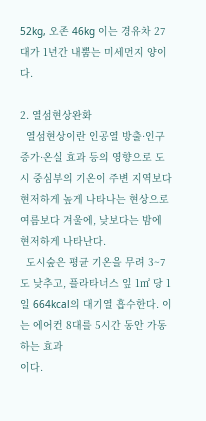52kg, 오존 46kg 이는 경유차 27대가 1년간 내뿜는 미세먼지 양이다.

2. 열섬현상완화
  열섬현상이란 인공열 방출·인구 증가·온실 효과 등의 영향으로 도시 중심부의 기온이 주변 지역보다 현저하게 높게 나타나는 현상으로 여름보다 겨울에, 낮보다는 밤에 현저하게 나타난다.
  도시숲은 평균 기온을 무려 3~7도 낮추고, 플라타너스 잎 1㎡ 당 1일 664kcal의 대기열 흡수한다. 이는 에어컨 8대를 5시간 동안 가동하는 효과
이다.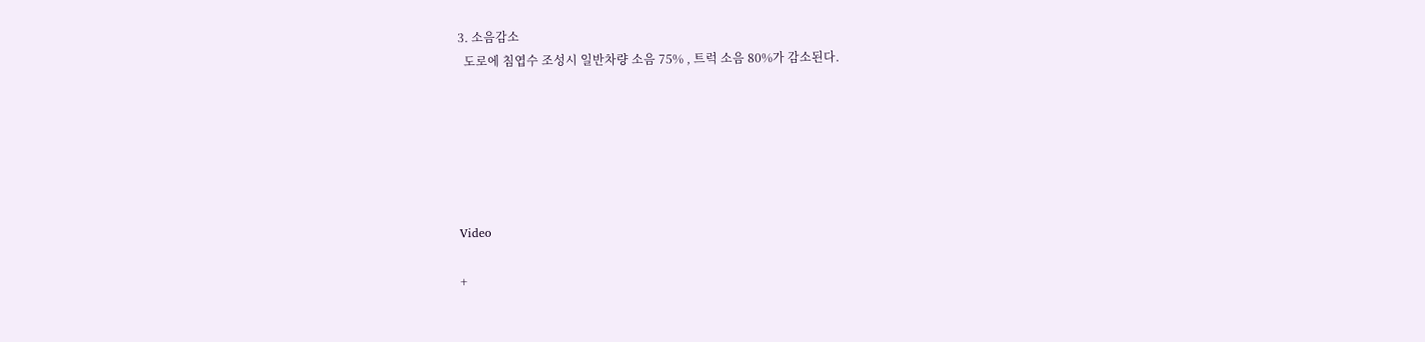3. 소음감소
  도로에 침엽수 조성시 일반차량 소음 75% , 트럭 소음 80%가 감소된다.






Video

+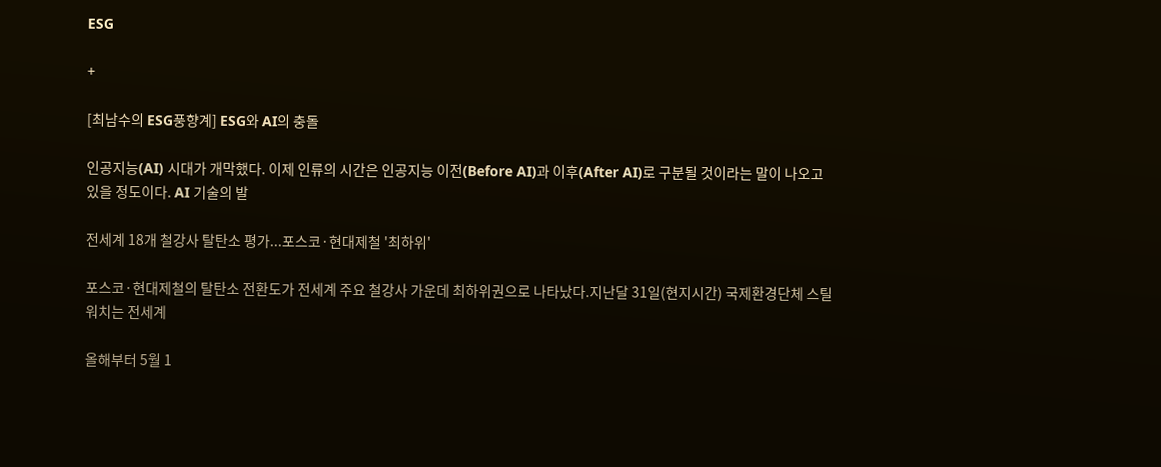ESG

+

[최남수의 ESG풍향계] ESG와 AI의 충돌

인공지능(AI) 시대가 개막했다. 이제 인류의 시간은 인공지능 이전(Before AI)과 이후(After AI)로 구분될 것이라는 말이 나오고 있을 정도이다. AI 기술의 발

전세계 18개 철강사 탈탄소 평가...포스코·현대제철 '최하위'

포스코·현대제철의 탈탄소 전환도가 전세계 주요 철강사 가운데 최하위권으로 나타났다.지난달 31일(현지시간) 국제환경단체 스틸워치는 전세계

올해부터 5월 1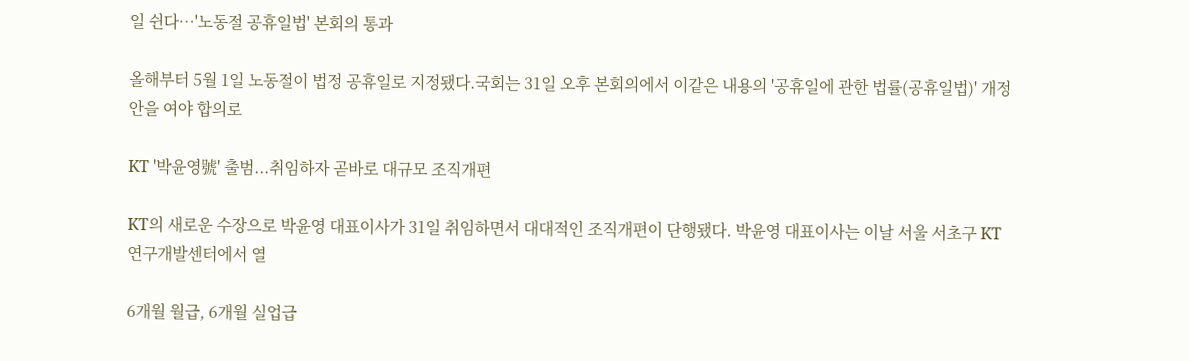일 쉰다…'노동절 공휴일법' 본회의 통과

올해부터 5월 1일 노동절이 법정 공휴일로 지정됐다.국회는 31일 오후 본회의에서 이같은 내용의 '공휴일에 관한 법률(공휴일법)' 개정안을 여야 합의로

KT '박윤영號' 출범...취임하자 곧바로 대규모 조직개편

KT의 새로운 수장으로 박윤영 대표이사가 31일 취임하면서 대대적인 조직개편이 단행됐다. 박윤영 대표이사는 이날 서울 서초구 KT연구개발센터에서 열

6개월 월급, 6개월 실업급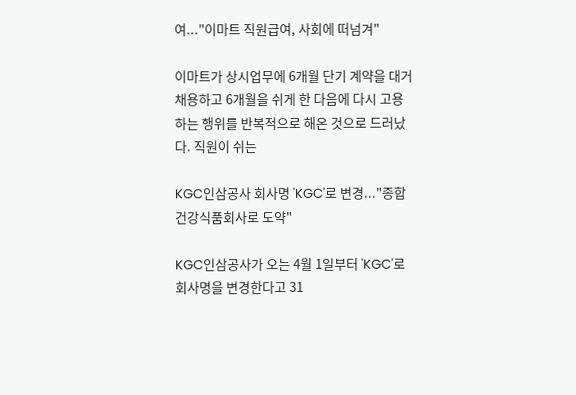여..."이마트 직원급여, 사회에 떠넘겨"

이마트가 상시업무에 6개월 단기 계약을 대거 채용하고 6개월을 쉬게 한 다음에 다시 고용하는 행위를 반복적으로 해온 것으로 드러났다. 직원이 쉬는

KGC인삼공사 회사명 'KGC'로 변경..."종합건강식품회사로 도약"

KGC인삼공사가 오는 4월 1일부터 'KGC'로 회사명을 변경한다고 31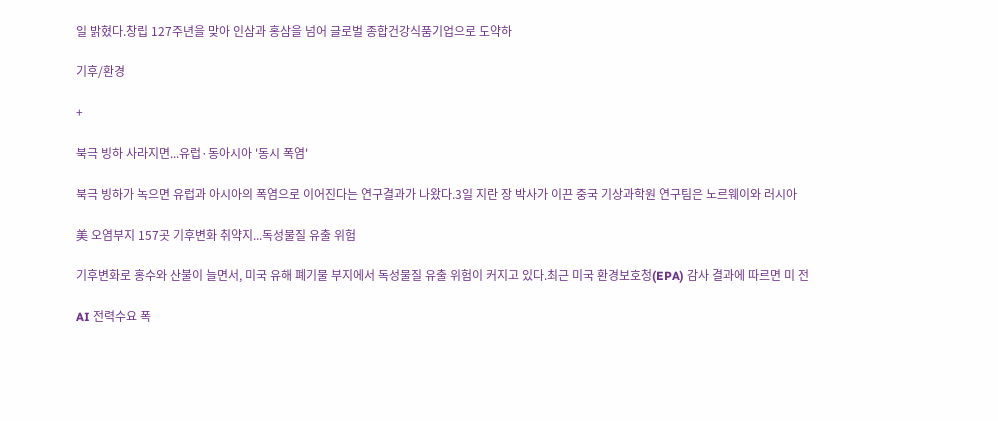일 밝혔다.창립 127주년을 맞아 인삼과 홍삼을 넘어 글로벌 종합건강식품기업으로 도약하

기후/환경

+

북극 빙하 사라지면...유럽·동아시아 '동시 폭염'

북극 빙하가 녹으면 유럽과 아시아의 폭염으로 이어진다는 연구결과가 나왔다.3일 지란 장 박사가 이끈 중국 기상과학원 연구팀은 노르웨이와 러시아

美 오염부지 157곳 기후변화 취약지...독성물질 유출 위험

기후변화로 홍수와 산불이 늘면서, 미국 유해 폐기물 부지에서 독성물질 유출 위험이 커지고 있다.최근 미국 환경보호청(EPA) 감사 결과에 따르면 미 전

AI 전력수요 폭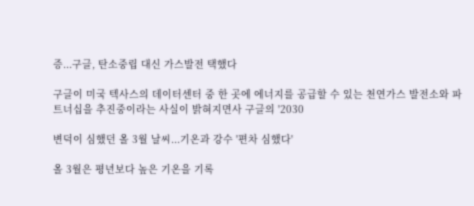증...구글, 탄소중립 대신 가스발전 택했다

구글이 미국 텍사스의 데이터센터 중 한 곳에 에너지를 공급할 수 있는 천연가스 발전소와 파트너십을 추진중이라는 사실이 밝혀지면사 구글의 '2030

변덕이 심했던 올 3월 날씨...기온과 강수 '편차 심했다'

올 3월은 평년보다 높은 기온을 기록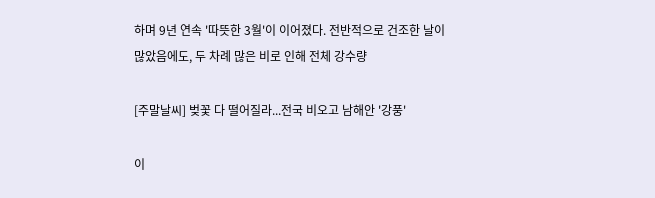하며 9년 연속 '따뜻한 3월'이 이어졌다. 전반적으로 건조한 날이 많았음에도, 두 차례 많은 비로 인해 전체 강수량

[주말날씨] 벚꽃 다 떨어질라...전국 비오고 남해안 '강풍'

이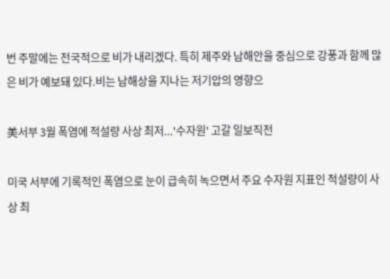번 주말에는 전국적으로 비가 내리겠다. 특히 제주와 남해안을 중심으로 강풍과 함께 많은 비가 예보돼 있다.비는 남해상을 지나는 저기압의 영향으

美서부 3월 폭염에 적설량 사상 최저...'수자원' 고갈 일보직전

미국 서부에 기록적인 폭염으로 눈이 급속히 녹으면서 주요 수자원 지표인 적설량이 사상 최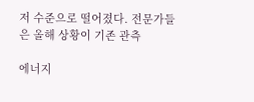저 수준으로 떨어졌다. 전문가들은 올해 상황이 기존 관측

에너지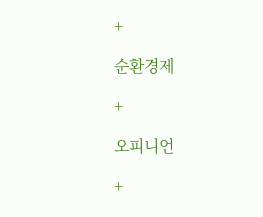+

순환경제

+

오피니언

+